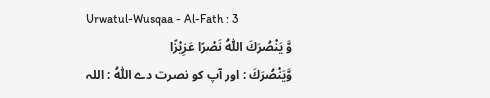Urwatul-Wusqaa - Al-Fath : 3
وَّ یَنْصُرَكَ اللّٰهُ نَصْرًا عَزِیْزًا
وَّيَنْصُرَكَ : اور آپ کو نصرت دے اللّٰهُ : اللہ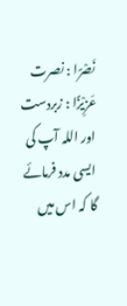نَصْرًا : نصرت عَزِيْزًا : زبردست
اور اللہ آپ کی ایسی مدد فرمائے گا کہ اس میں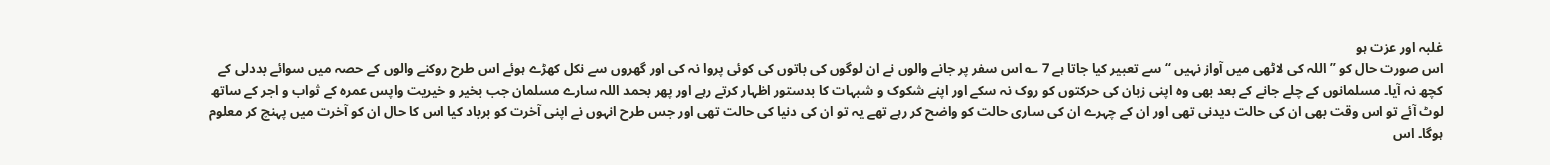غلبہ اور عزت ہو
اس صورت حال کو ” اللہ کی لاٹھی میں آواز نہیں “ سے تعبیر کیا جاتا ہے 7 ؎ اس سفر پر جانے والوں نے ان لوگوں کی باتوں کی کوئی پروا نہ کی اور گھروں سے نکل کھڑے ہوئے اس طرح روکنے والوں کے حصہ میں سوائے بددلی کے کچھ نہ آیا۔ مسلمانوں کے چلے جانے کے بعد بھی وہ اپنی زبان کی حرکتوں کو روک نہ سکے اور اپنے شکوک و شبہات کا بدستور اظہار کرتے رہے اور پھر بحمد اللہ سارے مسلمان جب بخیر و خیریت واپس عمرہ کے ثواب و اجر کے ساتھ لوٹ آئے تو اس وقت بھی ان کی حالت دیدنی تھی اور ان کے چہرے ان کی ساری حالت کو واضح کر رہے تھے یہ تو ان کی دنیا کی حالت تھی اور جس طرح انہوں نے اپنی آخرت کو برباد کیا اس کا حال ان کو آخرت میں پہنچ کر معلوم ہوگا۔ اس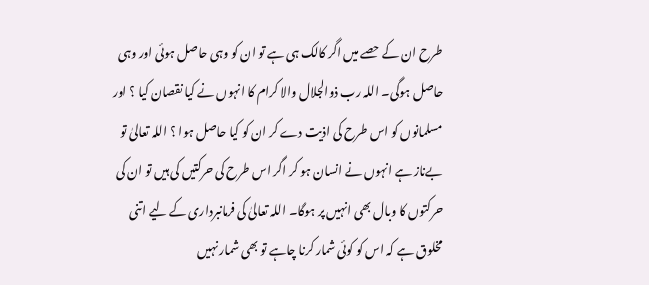طرح ان کے حصے میں اگر کالک ہی ہے تو ان کو وہی حاصل ہوئی اور وہی حاصل ہوگی۔ اللہ رب ذوالجلال والا کرام کا انہوں نے کیا نقصان کیا ؟ اور مسلمانوں کو اس طرح کی اذیت دے کر ان کو کیا حاصل ہوا ؟ اللہ تعالیٰ تو بےناز ہے انہوں نے انسان ہو کر اگر اس طرح کی حرکتیں کی ہیں تو ان کی حرکتوں کا وبال بھی انہیں پر ہوگا۔ اللہ تعالیٰ کی فرمانبرداری کے لیے اتنی مخلوق ہے کہ اس کو کوئی شمار کرنا چاہے تو بھی شمار نہیں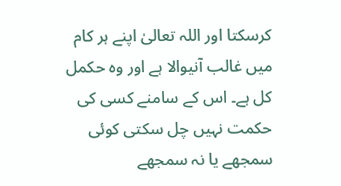کرسکتا اور اللہ تعالیٰ اپنے ہر کام میں غالب آنیوالا ہے اور وہ حکمل کل ہے۔ اس کے سامنے کسی کی حکمت نہیں چل سکتی کوئی سمجھے یا نہ سمجھے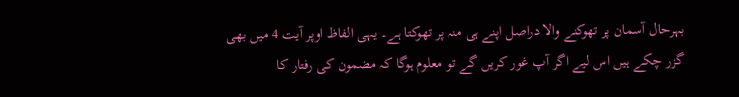بہرحال آسمان پر تھوکنے والا دراصل اپنے ہی منہ پر تھوکتا ہے۔ یہی الفاظ اوپر آیت 4 میں بھی گزر چکے ہیں اس لیے اگر آپ غور کریں گے تو معلوم ہوگا کہ مضمون کی رفتار کا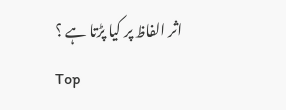اثر الفاظ پر کیا پڑتا ہے ؟
Top